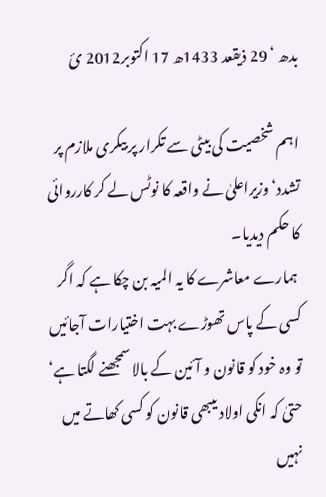بدھ ‘ 29 ذیقعد 1433ھ 17 اکتوبر2012 ئ

اہم شخصیت کی بیٹی سے تکرار پر بیکری ملازم پر تشدد‘ وزیراعلیٰ نے واقعہ کا نوٹس لے کر کارروائی کا حکم دیدیا۔
 ہمارے معاشرے کا یہ المیہ بن چکا ہے کہ اگر کسی کے پاس تھوڑے بہت اختیارات آجائیں تو وہ خود کو قانون و آئین کے بالا سمجھنے لگتا ہے‘ حتیٰ کہ انکی اولاد یںبھی قانون کو کسی کھاتے میں نہیں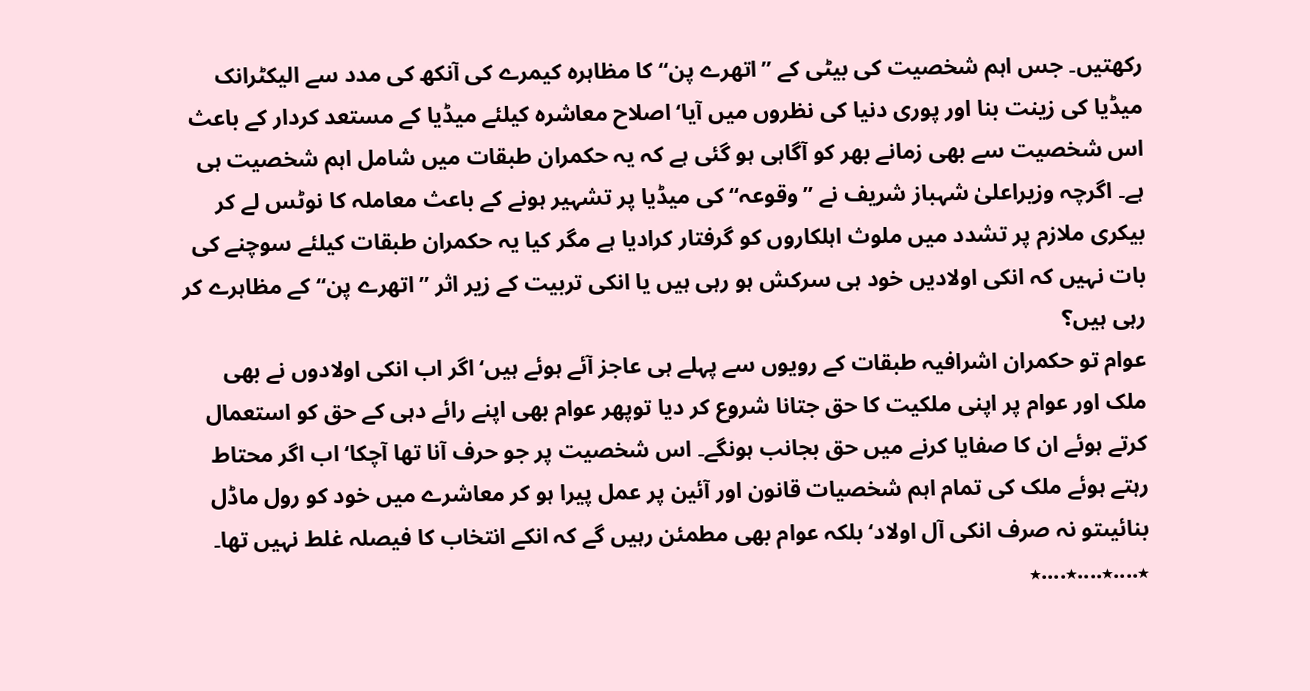رکھتیں۔ جس اہم شخصیت کی بیٹی کے ”اتھرے پن“ کا مظاہرہ کیمرے کی آنکھ کی مدد سے الیکٹرانک میڈیا کی زینت بنا اور پوری دنیا کی نظروں میں آیا‘ اصلاح معاشرہ کیلئے میڈیا کے مستعد کردار کے باعث اس شخصیت سے بھی زمانے بھر کو آگاہی ہو گئی ہے کہ یہ حکمران طبقات میں شامل اہم شخصیت ہی ہے۔ اگرچہ وزیراعلیٰ شہباز شریف نے ”وقوعہ“ کی میڈیا پر تشہیر ہونے کے باعث معاملہ کا نوٹس لے کر بیکری ملازم پر تشدد میں ملوث اہلکاروں کو گرفتار کرادیا ہے مگر کیا یہ حکمران طبقات کیلئے سوچنے کی بات نہیں کہ انکی اولادیں خود ہی سرکش ہو رہی ہیں یا انکی تربیت کے زیر اثر ”اتھرے پن“ کے مظاہرے کر رہی ہیں؟
عوام تو حکمران اشرافیہ طبقات کے رویوں سے پہلے ہی عاجز آئے ہوئے ہیں‘ اگر اب انکی اولادوں نے بھی ملک اور عوام پر اپنی ملکیت کا حق جتانا شروع کر دیا توپھر عوام بھی اپنے رائے دہی کے حق کو استعمال کرتے ہوئے ان کا صفایا کرنے میں حق بجانب ہونگے۔ اس شخصیت پر جو حرف آنا تھا آچکا‘ اب اگر محتاط رہتے ہوئے ملک کی تمام اہم شخصیات قانون اور آئین پر عمل پیرا ہو کر معاشرے میں خود کو رول ماڈل بنائیںتو نہ صرف انکی آل اولاد‘ بلکہ عوام بھی مطمئن رہیں گے کہ انکے انتخاب کا فیصلہ غلط نہیں تھا۔
٭....٭....٭....٭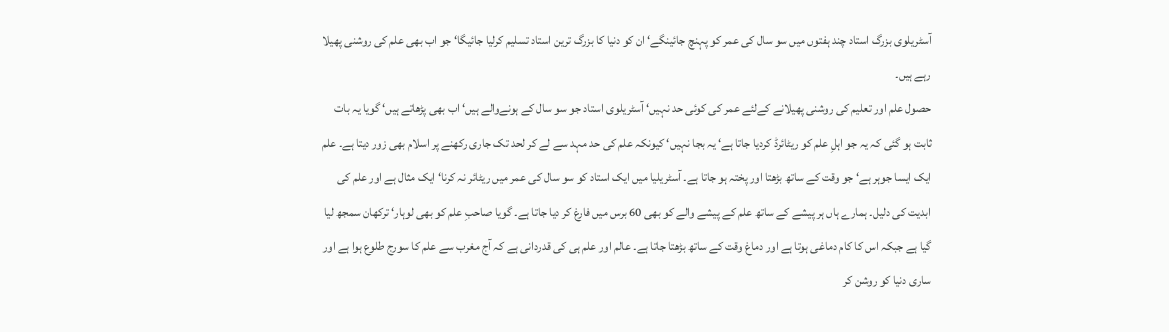آسٹریلوی بزرگ استاد چند ہفتوں میں سو سال کی عمر کو پہنچ جائینگے‘ ان کو دنیا کا بزرگ ترین استاد تسلیم کرلیا جائیگا‘ جو اب بھی علم کی روشنی پھیلا رہے ہیں۔
حصول علم اور تعلیم کی روشنی پھیلانے کےلئے عمر کی کوئی حد نہیں‘ آسٹریلوی استاد جو سو سال کے ہونےوالے ہیں‘ اب بھی پڑھاتے ہیں‘ گویا یہ بات ثابت ہو گئی کہ یہ جو اہلِ علم کو ریٹائرڈ کردیا جاتا ہے‘ یہ بجا نہیں‘ کیونکہ علم کی حد مہد سے لے کر لحد تک جاری رکھنے پر اسلام بھی زور دیتا ہے۔ علم ایک ایسا جوہر ہے‘ جو وقت کے ساتھ بڑھتا اور پختہ ہو جاتا ہے۔ آسٹریلیا میں ایک استاد کو سو سال کی عمر میں ریٹائر نہ کرنا‘ ایک مثال ہے اور علم کی ابدیت کی دلیل۔ ہمارے ہاں ہر پیشے کے ساتھ علم کے پیشے والے کو بھی 60 برس میں فارغ کر دیا جاتا ہے۔ گویا صاحبِ علم کو بھی لوہار‘ ترکھان سمجھ لیا گیا ہے جبکہ اس کا کام دماغی ہوتا ہے اور دماغ وقت کے ساتھ بڑھتا جاتا ہے۔ عالم اور علم ہی کی قدردانی ہے کہ آج مغرب سے علم کا سورج طلوع ہوا ہے اور ساری دنیا کو روشن کر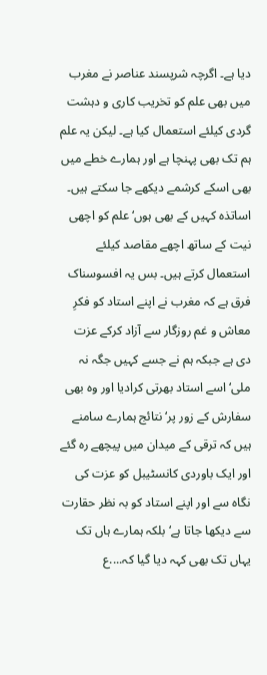دیا ہے۔ اگرچہ شرپسند عناصر نے مغرب میں بھی علم کو تخریب کاری و دہشت گردی کیلئے استعمال کیا ہے۔ لیکن یہ علم ہم تک بھی پہنچا ہے اور ہمارے خطے میں بھی اسکے کرشمے دیکھے جا سکتے ہیں۔
اساتذہ کہیں کے بھی ہوں‘ علم کو اچھی نیت کے ساتھ اچھے مقاصد کیلئے استعمال کرتے ہیں۔ بس یہ افسوسناک فرق ہے کہ مغرب نے اپنے استاد کو فکرِ معاش و غم روزگار سے آزاد کرکے عزت دی ہے جبکہ ہم نے جسے کہیں جگہ نہ ملی‘ اسے استاد بھرتی کرادیا اور وہ بھی سفارش کے زور پر‘ نتائج ہمارے سامنے ہیں کہ ترقی کے میدان میں پیچھے رہ گئے اور ایک باوردی کانسٹیبل کو عزت کی نگاہ سے اور اپنے استاد کو بہ نظر حقارت سے دیکھا جاتا ہے‘ بلکہ ہمارے ہاں تک یہاں تک بھی کہہ دیا گیا کہ....ع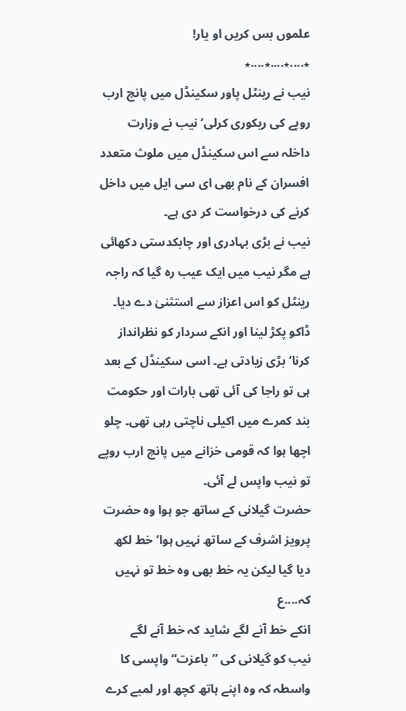علموں بس کریں او یار!
٭....٭....٭....٭
نیب نے رینٹل پاور سکینڈل میں پانچ ارب روپے کی ریکوری کرلی‘ نیب نے وزارت داخلہ سے اس سکینڈل میں ملوث متعدد افسران کے نام بھی ای سی ایل میں داخل کرنے کی درخواست کر دی ہے۔
نیب نے بڑی بہادری اور چابکدستی دکھائی ہے مگر نیب میں ایک عیب رہ گیا کہ راجہ رینٹل کو اس اعزاز سے استثنیٰ دے دیا۔ ڈاکو پکڑ لینا اور انکے سردار کو نظرانداز کرنا‘ بڑی زیادتی ہے۔ اسی سکینڈل کے بعد ہی تو راجا کی آئی تھی بارات اور حکومت بند کمرے میں اکیلی ناچتی رہی تھی۔ چلو اچھا ہوا کہ قومی خزانے میں پانچ ارب روپے تو نیب واپس لے آئی۔
حضرت گیلانی کے ساتھ جو ہوا وہ حضرت پرویز اشرف کے ساتھ نہیں ہوا‘ خط لکھ دیا گیا لیکن یہ خط بھی وہ خط تو نہیں کہ....ع
انکے خط آنے لگے شاید کہ خط آنے لگے
نیب کو گیلانی کی ”باعزت“ واپسی کا واسطہ کہ وہ اپنے ہاتھ کچھ اور لمبے کرے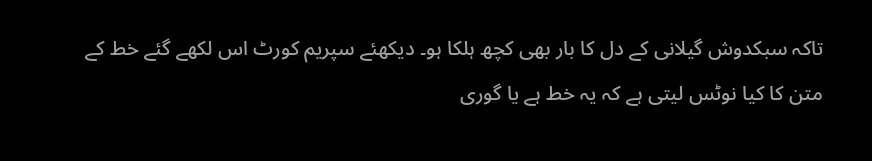تاکہ سبکدوش گیلانی کے دل کا بار بھی کچھ ہلکا ہو۔ دیکھئے سپریم کورٹ اس لکھے گئے خط کے متن کا کیا نوٹس لیتی ہے کہ یہ خط ہے یا گوری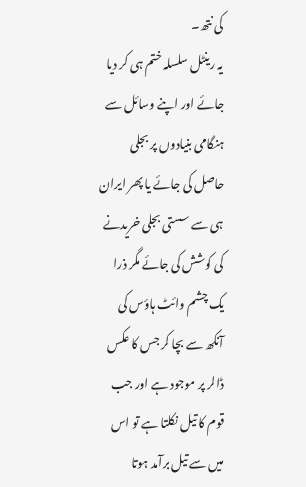کی نتھ۔
یہ رینٹل سلسلہ ختم ہی کر دیا جائے اور اپنے وسائل سے ہنگامی بنیادوں پر بجلی حاصل کی جائے یا پھر ایران ہی سے سستی بجلی خریدنے کی کوشش کی جائے مگر ذرا یک چشم وائٹ ہاؤس کی آنکھ سے بچا کر جس کا عکس ڈالر پر موجود ہے اور جب قوم کا تیل نکلتا ہے تو اس میں سے تیل برآمد ہوتا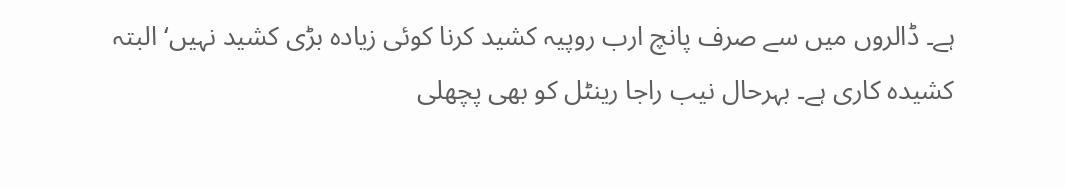ہے۔ ڈالروں میں سے صرف پانچ ارب روپیہ کشید کرنا کوئی زیادہ بڑی کشید نہیں‘ البتہ کشیدہ کاری ہے۔ بہرحال نیب راجا رینٹل کو بھی پچھلی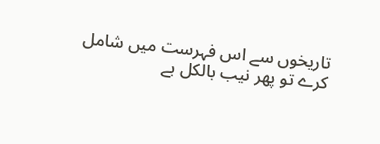تاریخوں سے اس فہرست میں شامل کرے تو پھر نیب بالکل بے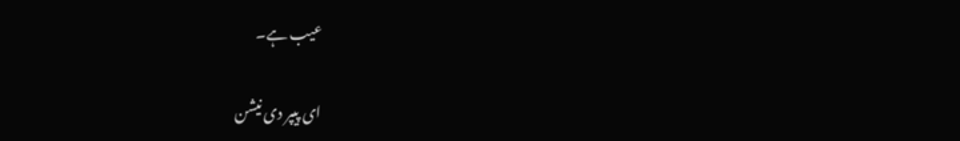عیب ہے۔

ای پیپر دی نیشن